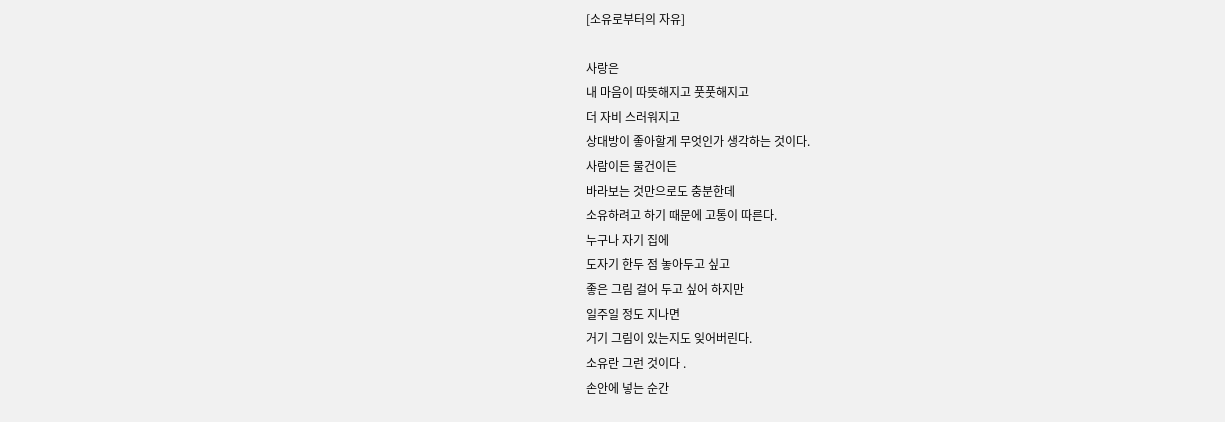[소유로부터의 자유]

사랑은
내 마음이 따뜻해지고 풋풋해지고
더 자비 스러워지고
상대방이 좋아할게 무엇인가 생각하는 것이다.
사람이든 물건이든
바라보는 것만으로도 충분한데
소유하려고 하기 때문에 고통이 따른다.
누구나 자기 집에
도자기 한두 점 놓아두고 싶고
좋은 그림 걸어 두고 싶어 하지만
일주일 정도 지나면
거기 그림이 있는지도 잊어버린다.
소유란 그런 것이다 .
손안에 넣는 순간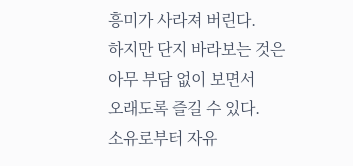흥미가 사라져 버린다.
하지만 단지 바라보는 것은
아무 부담 없이 보면서
오래도록 즐길 수 있다.
소유로부터 자유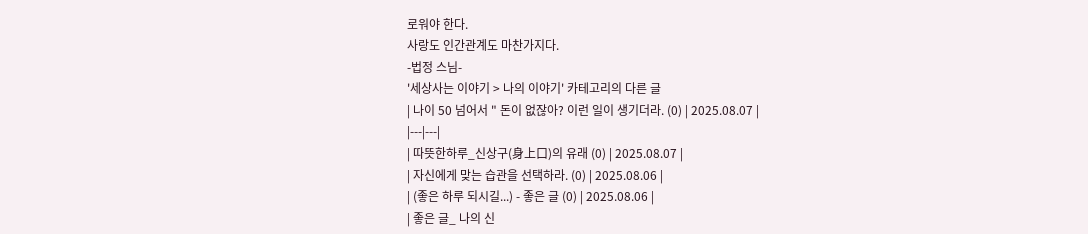로워야 한다.
사랑도 인간관계도 마찬가지다.
-법정 스님-
'세상사는 이야기 > 나의 이야기' 카테고리의 다른 글
| 나이 50 넘어서 " 돈이 없잖아? 이런 일이 생기더라. (0) | 2025.08.07 |
|---|---|
| 따뜻한하루_신상구(身上口)의 유래 (0) | 2025.08.07 |
| 자신에게 맞는 습관을 선택하라. (0) | 2025.08.06 |
| (좋은 하루 되시길...) - 좋은 글 (0) | 2025.08.06 |
| 좋은 글_ 나의 신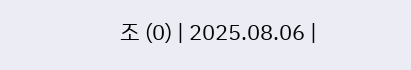조 (0) | 2025.08.06 |